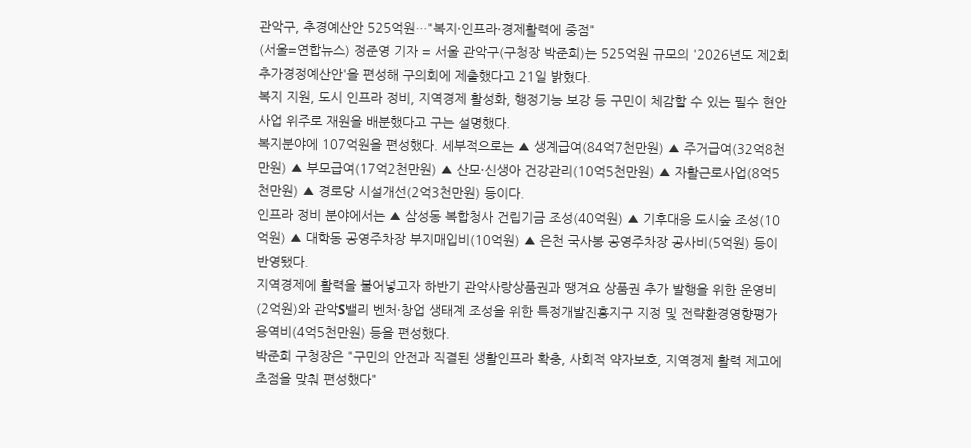관악구, 추경예산안 525억원…"복지·인프라·경제활력에 중점"
(서울=연합뉴스) 정준영 기자 = 서울 관악구(구청장 박준희)는 525억원 규모의 '2026년도 제2회 추가경정예산안'을 편성해 구의회에 제출했다고 21일 밝혔다.
복지 지원, 도시 인프라 정비, 지역경제 활성화, 행정기능 보강 등 구민이 체감할 수 있는 필수 현안 사업 위주로 재원을 배분했다고 구는 설명했다.
복지분야에 107억원을 편성했다. 세부적으로는 ▲ 생계급여(84억7천만원) ▲ 주거급여(32억8천만원) ▲ 부모급여(17억2천만원) ▲ 산모·신생아 건강관리(10억5천만원) ▲ 자활근로사업(8억5천만원) ▲ 경로당 시설개선(2억3천만원) 등이다.
인프라 정비 분야에서는 ▲ 삼성동 복합청사 건립기금 조성(40억원) ▲ 기후대응 도시숲 조성(10억원) ▲ 대학동 공영주차장 부지매입비(10억원) ▲ 은천 국사봉 공영주차장 공사비(5억원) 등이 반영됐다.
지역경제에 활력을 불어넣고자 하반기 관악사랑상품권과 땡겨요 상품권 추가 발행을 위한 운영비(2억원)와 관악S밸리 벤처·창업 생태계 조성을 위한 특정개발진흥지구 지정 및 전략환경영향평가 용역비(4억5천만원) 등을 편성했다.
박준희 구청장은 "구민의 안전과 직결된 생활인프라 확충, 사회적 약자보호, 지역경제 활력 제고에 초점을 맞춰 편성했다"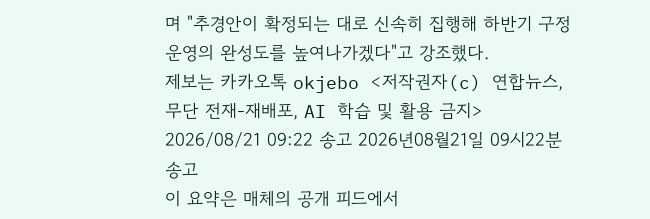며 "추경안이 확정되는 대로 신속히 집행해 하반기 구정 운영의 완성도를 높여나가겠다"고 강조했다.
제보는 카카오톡 okjebo <저작권자(c) 연합뉴스, 무단 전재-재배포, AI 학습 및 활용 금지> 2026/08/21 09:22 송고 2026년08월21일 09시22분 송고
이 요약은 매체의 공개 피드에서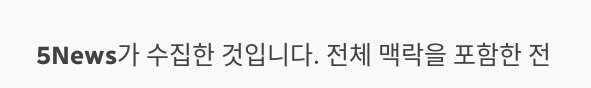5News가 수집한 것입니다. 전체 맥락을 포함한 전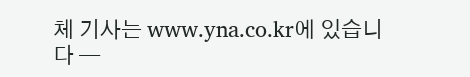체 기사는 www.yna.co.kr에 있습니다 —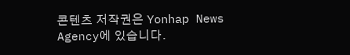콘텐츠 저작권은 Yonhap News Agency에 있습니다.